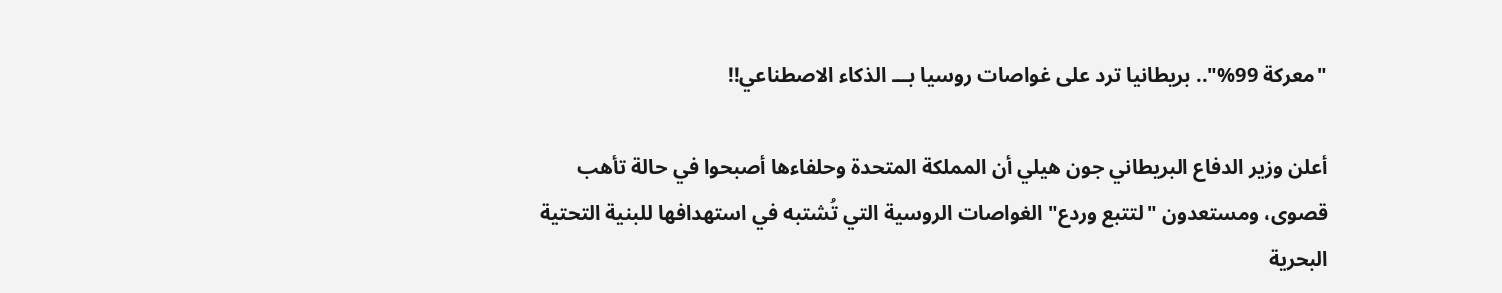"معركة 99%".. بريطانيا ترد على غواصات روسيا بـــ الذكاء الاصطناعي!!

أعلن وزير الدفاع البريطاني جون هيلي أن المملكة المتحدة وحلفاءها أصبحوا في حالة تأهب قصوى، ومستعدون "لتتبع وردع" الغواصات الروسية التي تُشتبه في استهدافها للبنية التحتية البحرية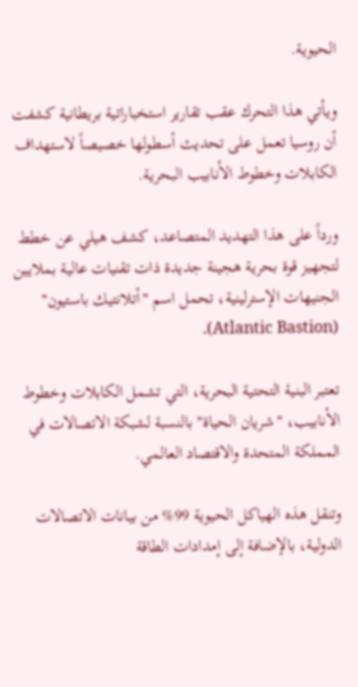الحيوية.

ويأتي هذا التحرك عقب تقارير استخباراتية بريطانية كشفت أن روسيا تعمل على تحديث أسطولها خصيصاً لاستهداف الكابلات وخطوط الأنابيب البحرية.

ورداً على هذا التهديد المتصاعد، كشف هيلي عن خطط لتجهيز قوة بحرية هجينة جديدة ذات تقنيات عالية بملايين الجنيهات الإسترلينية، تحمل اسم "أتلانتيك باستيون" (Atlantic Bastion).

تعتبر البنية التحتية البحرية، التي تشمل الكابلات وخطوط الأنابيب، "شريان الحياة" بالنسبة لشبكة الاتصالات في المملكة المتحدة والاقتصاد العالمي.

وتنقل هذه الهياكل الحيوية 99% من بيانات الاتصالات الدولية، بالإضافة إلى إمدادات الطاقة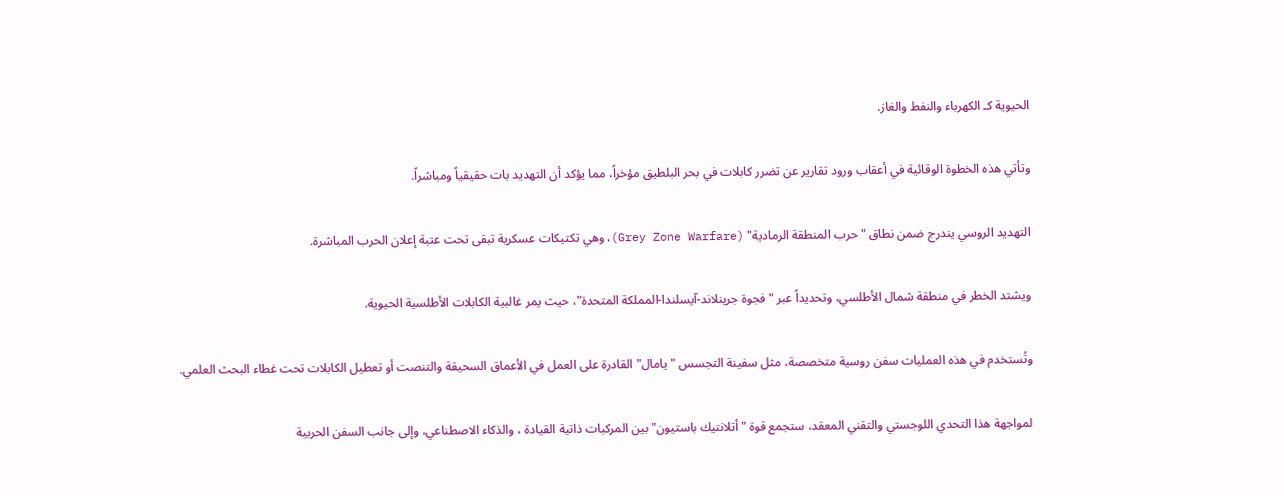الحيوية كـ الكهرباء والنفط والغاز.

وتأتي هذه الخطوة الوقائية في أعقاب ورود تقارير عن تضرر كابلات في بحر البلطيق مؤخراً، مما يؤكد أن التهديد بات حقيقياً ومباشراً.

التهديد الروسي يندرج ضمن نطاق "حرب المنطقة الرمادية" (Grey Zone Warfare)، وهي تكتيكات عسكرية تبقى تحت عتبة إعلان الحرب المباشرة.

ويشتد الخطر في منطقة شمال الأطلسي، وتحديداً عبر "فجوة جرينلاند-آيسلندا-المملكة المتحدة"، حيث يمر غالبية الكابلات الأطلسية الحيوية.

وتُستخدم في هذه العمليات سفن روسية متخصصة، مثل سفينة التجسس "يامال"القادرة على العمل في الأعماق السحيقة والتنصت أو تعطيل الكابلات تحت غطاء البحث العلمي.

لمواجهة هذا التحدي اللوجستي والتقني المعقد، ستجمع قوة "أتلانتيك باستيون" بين المركبات ذاتية القيادة ، والذكاء الاصطناعي، وإلى جانب السفن الحربية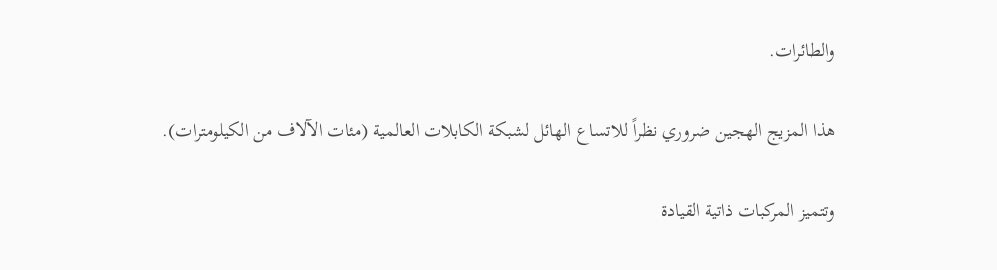والطائرات.

هذا المزيج الهجين ضروري نظراً للاتساع الهائل لشبكة الكابلات العالمية (مئات الآلاف من الكيلومترات).

وتتميز المركبات ذاتية القيادة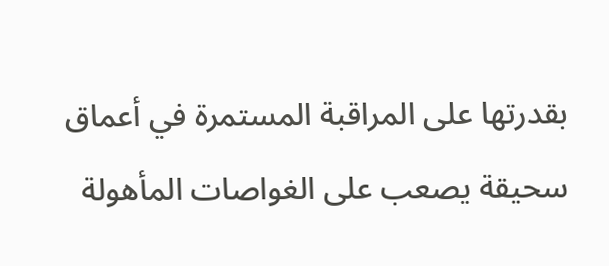بقدرتها على المراقبة المستمرة في أعماق سحيقة يصعب على الغواصات المأهولة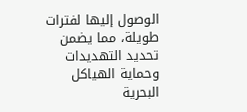الوصول إليها لفترات طويلة، مما يضمن تحديد التهديدات وحماية الهياكل البحرية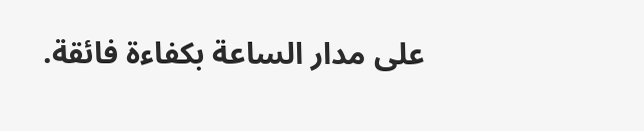على مدار الساعة بكفاءة فائقة.